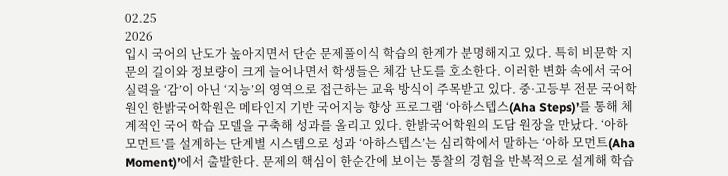02.25
2026
입시 국어의 난도가 높아지면서 단순 문제풀이식 학습의 한계가 분명해지고 있다. 특히 비문학 지문의 길이와 정보량이 크게 늘어나면서 학생들은 체감 난도를 호소한다. 이러한 변화 속에서 국어 실력을 ‘감’이 아닌 ‘지능’의 영역으로 접근하는 교육 방식이 주목받고 있다. 중·고등부 전문 국어학원인 한밝국어학원은 메타인지 기반 국어지능 향상 프로그램 ‘아하스텝스(Aha Steps)’를 통해 체계적인 국어 학습 모델을 구축해 성과를 올리고 있다. 한밝국어학원의 도담 원장을 만났다. ‘아하 모먼트’를 설계하는 단계별 시스템으로 성과 ‘아하스텝스’는 심리학에서 말하는 ‘아하 모먼트(Aha Moment)’에서 출발한다. 문제의 핵심이 한순간에 보이는 통찰의 경험을 반복적으로 설계해 학습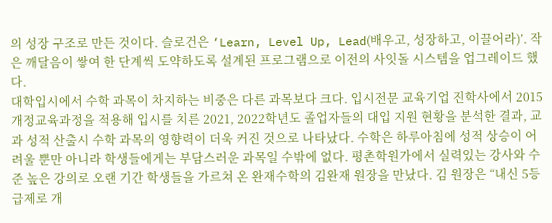의 성장 구조로 만든 것이다. 슬로건은 ‘Learn, Level Up, Lead(배우고, 성장하고, 이끌어라)’. 작은 깨달음이 쌓여 한 단계씩 도약하도록 설계된 프로그램으로 이전의 사잇돌 시스템을 업그레이드 했다.
대학입시에서 수학 과목이 차지하는 비중은 다른 과목보다 크다. 입시전문 교육기업 진학사에서 2015 개정교육과정을 적용해 입시를 치른 2021, 2022학년도 졸업자들의 대입 지원 현황을 분석한 결과, 교과 성적 산출시 수학 과목의 영향력이 더욱 커진 것으로 나타났다. 수학은 하루아침에 성적 상승이 어려울 뿐만 아니라 학생들에게는 부담스러운 과목일 수밖에 없다. 평촌학원가에서 실력있는 강사와 수준 높은 강의로 오랜 기간 학생들을 가르쳐 온 완재수학의 김완재 원장을 만났다. 김 원장은 “내신 5등급제로 개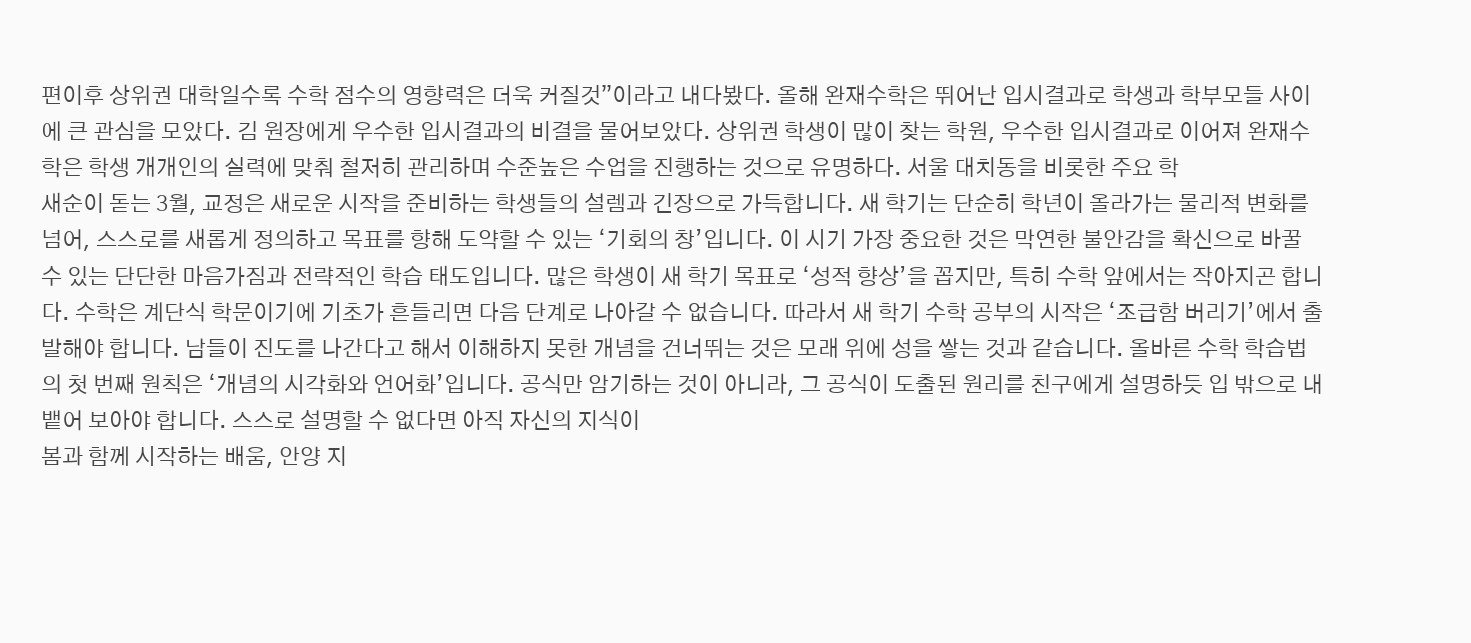편이후 상위권 대학일수록 수학 점수의 영향력은 더욱 커질것”이라고 내다봤다. 올해 완재수학은 뛰어난 입시결과로 학생과 학부모들 사이에 큰 관심을 모았다. 김 원장에게 우수한 입시결과의 비결을 물어보았다. 상위권 학생이 많이 찾는 학원, 우수한 입시결과로 이어져 완재수학은 학생 개개인의 실력에 맞춰 철저히 관리하며 수준높은 수업을 진행하는 것으로 유명하다. 서울 대치동을 비롯한 주요 학
새순이 돋는 3월, 교정은 새로운 시작을 준비하는 학생들의 설렘과 긴장으로 가득합니다. 새 학기는 단순히 학년이 올라가는 물리적 변화를 넘어, 스스로를 새롭게 정의하고 목표를 향해 도약할 수 있는 ‘기회의 창’입니다. 이 시기 가장 중요한 것은 막연한 불안감을 확신으로 바꿀 수 있는 단단한 마음가짐과 전략적인 학습 태도입니다. 많은 학생이 새 학기 목표로 ‘성적 향상’을 꼽지만, 특히 수학 앞에서는 작아지곤 합니다. 수학은 계단식 학문이기에 기초가 흔들리면 다음 단계로 나아갈 수 없습니다. 따라서 새 학기 수학 공부의 시작은 ‘조급함 버리기’에서 출발해야 합니다. 남들이 진도를 나간다고 해서 이해하지 못한 개념을 건너뛰는 것은 모래 위에 성을 쌓는 것과 같습니다. 올바른 수학 학습법의 첫 번째 원칙은 ‘개념의 시각화와 언어화’입니다. 공식만 암기하는 것이 아니라, 그 공식이 도출된 원리를 친구에게 설명하듯 입 밖으로 내뱉어 보아야 합니다. 스스로 설명할 수 없다면 아직 자신의 지식이
봄과 함께 시작하는 배움, 안양 지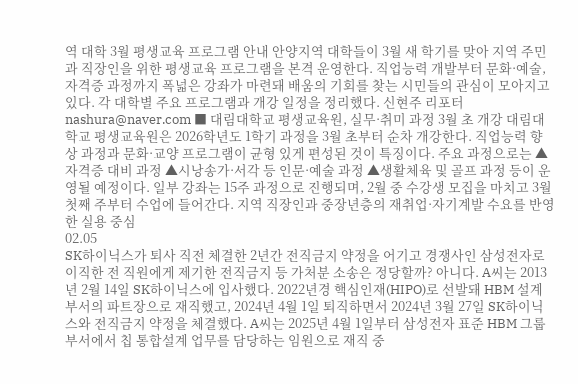역 대학 3월 평생교육 프로그램 안내 안양지역 대학들이 3월 새 학기를 맞아 지역 주민과 직장인을 위한 평생교육 프로그램을 본격 운영한다. 직업능력 개발부터 문화·예술, 자격증 과정까지 폭넓은 강좌가 마련돼 배움의 기회를 찾는 시민들의 관심이 모아지고 있다. 각 대학별 주요 프로그램과 개강 일정을 정리했다. 신현주 리포터 nashura@naver.com ■ 대림대학교 평생교육원, 실무·취미 과정 3월 초 개강 대림대학교 평생교육원은 2026학년도 1학기 과정을 3월 초부터 순차 개강한다. 직업능력 향상 과정과 문화·교양 프로그램이 균형 있게 편성된 것이 특징이다. 주요 과정으로는 ▲자격증 대비 과정 ▲시낭송가·서각 등 인문·예술 과정 ▲생활체육 및 골프 과정 등이 운영될 예정이다. 일부 강좌는 15주 과정으로 진행되며, 2월 중 수강생 모집을 마치고 3월 첫째 주부터 수업에 들어간다. 지역 직장인과 중장년층의 재취업·자기계발 수요를 반영한 실용 중심
02.05
SK하이닉스가 퇴사 직전 체결한 2년간 전직금지 약정을 어기고 경쟁사인 삼성전자로 이직한 전 직원에게 제기한 전직금지 등 가처분 소송은 정당할까? 아니다. A씨는 2013년 2월 14일 SK하이닉스에 입사했다. 2022년경 핵심인재(HIPO)로 선발돼 HBM 설계 부서의 파트장으로 재직했고, 2024년 4월 1일 퇴직하면서 2024년 3월 27일 SK하이닉스와 전직금지 약정을 체결했다. A씨는 2025년 4월 1일부터 삼성전자 표준 HBM 그룹 부서에서 칩 통합설계 업무를 담당하는 임원으로 재직 중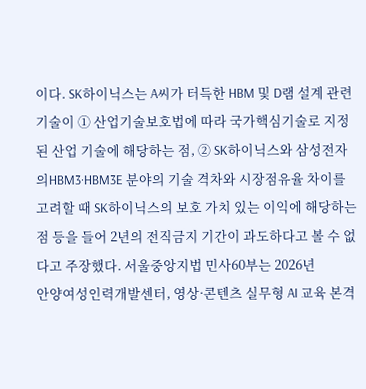이다. SK하이닉스는 A씨가 터득한 HBM 및 D램 설계 관련 기술이 ① 산업기술보호법에 따라 국가핵심기술로 지정된 산업 기술에 해당하는 점, ② SK하이닉스와 삼성전자의HBM3·HBM3E 분야의 기술 격차와 시장점유율 차이를 고려할 때 SK하이닉스의 보호 가치 있는 이익에 해당하는 점 등을 들어 2년의 전직금지 기간이 과도하다고 볼 수 없다고 주장했다. 서울중앙지법 민사60부는 2026년
안양여성인력개발센터, 영상·콘텐츠 실무형 AI 교육 본격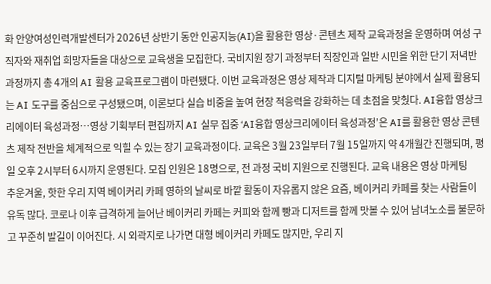화 안양여성인력개발센터가 2026년 상반기 동안 인공지능(AI)을 활용한 영상·콘텐츠 제작 교육과정을 운영하며 여성 구직자와 재취업 희망자들을 대상으로 교육생을 모집한다. 국비지원 장기 과정부터 직장인과 일반 시민을 위한 단기 저녁반 과정까지 총 4개의 AI 활용 교육프로그램이 마련됐다. 이번 교육과정은 영상 제작과 디지털 마케팅 분야에서 실제 활용되는 AI 도구를 중심으로 구성됐으며, 이론보다 실습 비중을 높여 현장 적응력을 강화하는 데 초점을 맞췄다. AI융합 영상크리에이터 육성과정…영상 기획부터 편집까지 AI 실무 집중 ‘AI융합 영상크리에이터 육성과정’은 AI를 활용한 영상 콘텐츠 제작 전반을 체계적으로 익힐 수 있는 장기 교육과정이다. 교육은 3월 23일부터 7월 15일까지 약 4개월간 진행되며, 평일 오후 2시부터 6시까지 운영된다. 모집 인원은 18명으로, 전 과정 국비 지원으로 진행된다. 교육 내용은 영상 마케팅
추운겨울, 핫한 우리 지역 베이커리 카페 영하의 날씨로 바깥 활동이 자유롭지 않은 요즘, 베이커리 카페를 찾는 사람들이 유독 많다. 코로나 이후 급격하게 늘어난 베이커리 카페는 커피와 함께 빵과 디저트를 함께 맛볼 수 있어 남녀노소를 불문하고 꾸준히 발길이 이어진다. 시 외곽지로 나가면 대형 베이커리 카페도 많지만, 우리 지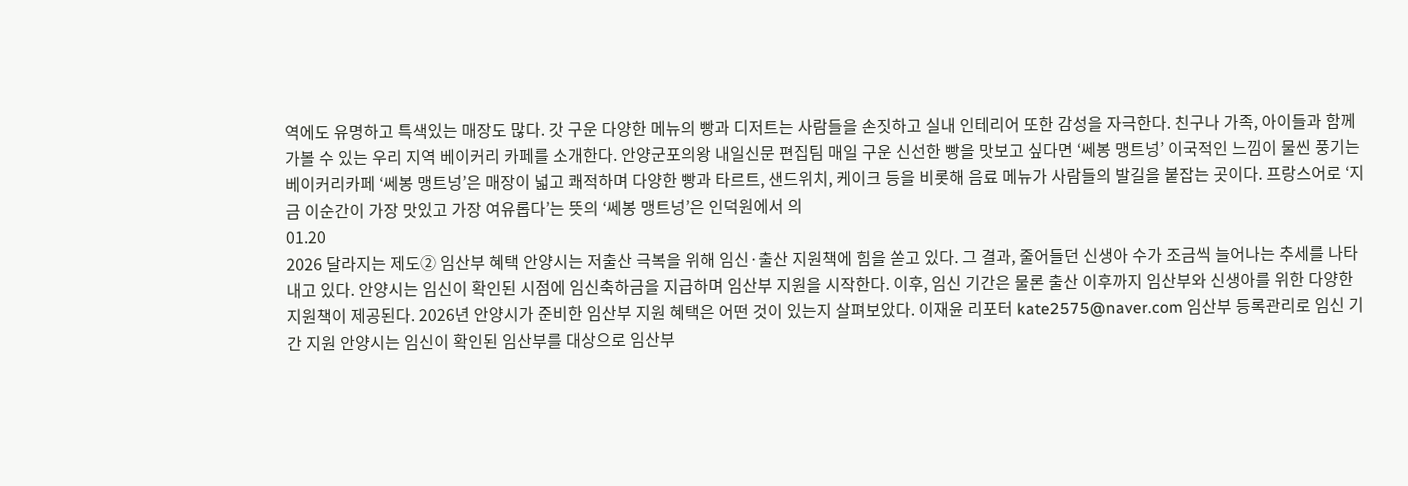역에도 유명하고 특색있는 매장도 많다. 갓 구운 다양한 메뉴의 빵과 디저트는 사람들을 손짓하고 실내 인테리어 또한 감성을 자극한다. 친구나 가족, 아이들과 함께 가볼 수 있는 우리 지역 베이커리 카페를 소개한다. 안양군포의왕 내일신문 편집팀 매일 구운 신선한 빵을 맛보고 싶다면 ‘쎄봉 맹트넝’ 이국적인 느낌이 물씬 풍기는 베이커리카페 ‘쎄봉 맹트넝’은 매장이 넓고 쾌적하며 다양한 빵과 타르트, 샌드위치, 케이크 등을 비롯해 음료 메뉴가 사람들의 발길을 붙잡는 곳이다. 프랑스어로 ‘지금 이순간이 가장 맛있고 가장 여유롭다’는 뜻의 ‘쎄봉 맹트넝’은 인덕원에서 의
01.20
2026 달라지는 제도② 임산부 혜택 안양시는 저출산 극복을 위해 임신·출산 지원책에 힘을 쏟고 있다. 그 결과, 줄어들던 신생아 수가 조금씩 늘어나는 추세를 나타내고 있다. 안양시는 임신이 확인된 시점에 임신축하금을 지급하며 임산부 지원을 시작한다. 이후, 임신 기간은 물론 출산 이후까지 임산부와 신생아를 위한 다양한 지원책이 제공된다. 2026년 안양시가 준비한 임산부 지원 혜택은 어떤 것이 있는지 살펴보았다. 이재윤 리포터 kate2575@naver.com 임산부 등록관리로 임신 기간 지원 안양시는 임신이 확인된 임산부를 대상으로 임산부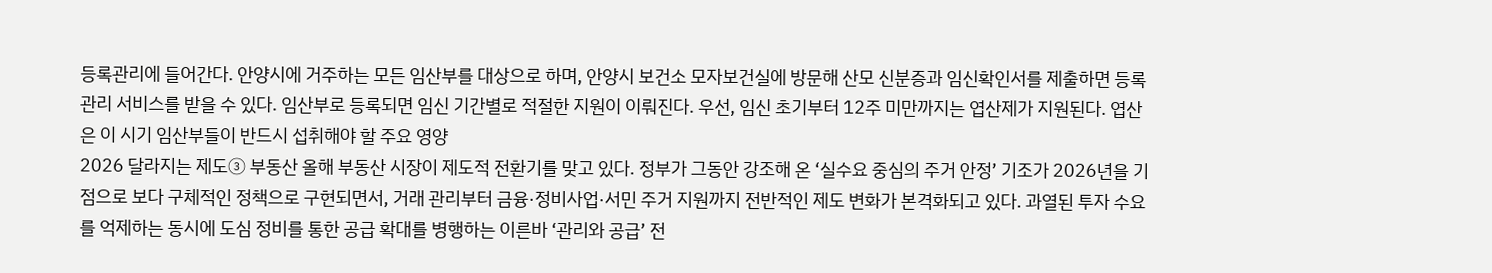등록관리에 들어간다. 안양시에 거주하는 모든 임산부를 대상으로 하며, 안양시 보건소 모자보건실에 방문해 산모 신분증과 임신확인서를 제출하면 등록관리 서비스를 받을 수 있다. 임산부로 등록되면 임신 기간별로 적절한 지원이 이뤄진다. 우선, 임신 초기부터 12주 미만까지는 엽산제가 지원된다. 엽산은 이 시기 임산부들이 반드시 섭취해야 할 주요 영양
2026 달라지는 제도③ 부동산 올해 부동산 시장이 제도적 전환기를 맞고 있다. 정부가 그동안 강조해 온 ‘실수요 중심의 주거 안정’ 기조가 2026년을 기점으로 보다 구체적인 정책으로 구현되면서, 거래 관리부터 금융·정비사업·서민 주거 지원까지 전반적인 제도 변화가 본격화되고 있다. 과열된 투자 수요를 억제하는 동시에 도심 정비를 통한 공급 확대를 병행하는 이른바 ‘관리와 공급’ 전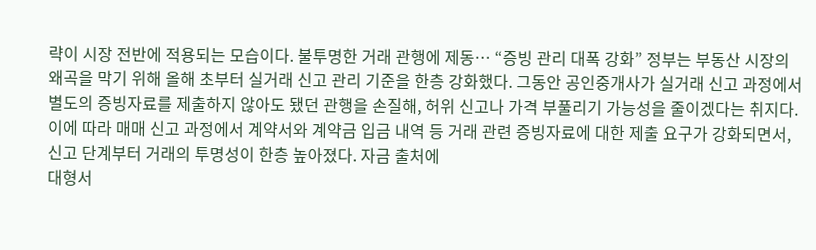략이 시장 전반에 적용되는 모습이다. 불투명한 거래 관행에 제동… “증빙 관리 대폭 강화” 정부는 부동산 시장의 왜곡을 막기 위해 올해 초부터 실거래 신고 관리 기준을 한층 강화했다. 그동안 공인중개사가 실거래 신고 과정에서 별도의 증빙자료를 제출하지 않아도 됐던 관행을 손질해, 허위 신고나 가격 부풀리기 가능성을 줄이겠다는 취지다. 이에 따라 매매 신고 과정에서 계약서와 계약금 입금 내역 등 거래 관련 증빙자료에 대한 제출 요구가 강화되면서, 신고 단계부터 거래의 투명성이 한층 높아졌다. 자금 출처에
대형서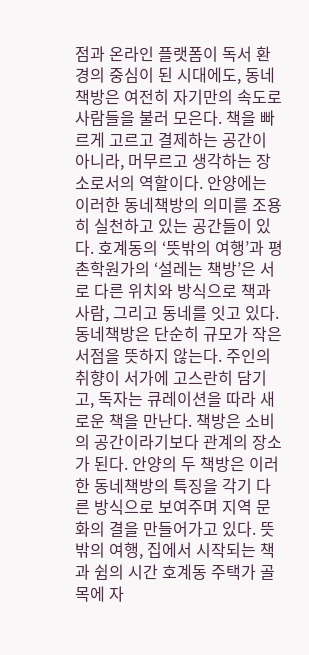점과 온라인 플랫폼이 독서 환경의 중심이 된 시대에도, 동네책방은 여전히 자기만의 속도로 사람들을 불러 모은다. 책을 빠르게 고르고 결제하는 공간이 아니라, 머무르고 생각하는 장소로서의 역할이다. 안양에는 이러한 동네책방의 의미를 조용히 실천하고 있는 공간들이 있다. 호계동의 ‘뜻밖의 여행’과 평촌학원가의 ‘설레는 책방’은 서로 다른 위치와 방식으로 책과 사람, 그리고 동네를 잇고 있다. 동네책방은 단순히 규모가 작은 서점을 뜻하지 않는다. 주인의 취향이 서가에 고스란히 담기고, 독자는 큐레이션을 따라 새로운 책을 만난다. 책방은 소비의 공간이라기보다 관계의 장소가 된다. 안양의 두 책방은 이러한 동네책방의 특징을 각기 다른 방식으로 보여주며 지역 문화의 결을 만들어가고 있다. 뜻밖의 여행, 집에서 시작되는 책과 쉼의 시간 호계동 주택가 골목에 자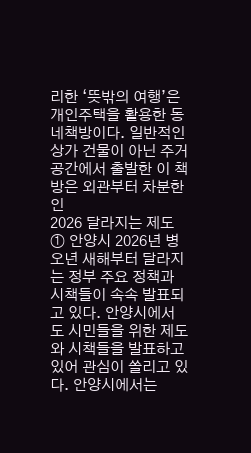리한 ‘뜻밖의 여행’은 개인주택을 활용한 동네책방이다. 일반적인 상가 건물이 아닌 주거 공간에서 출발한 이 책방은 외관부터 차분한 인
2026 달라지는 제도① 안양시 2026년 병오년 새해부터 달라지는 정부 주요 정책과 시책들이 속속 발표되고 있다. 안양시에서도 시민들을 위한 제도와 시책들을 발표하고 있어 관심이 쏠리고 있다. 안양시에서는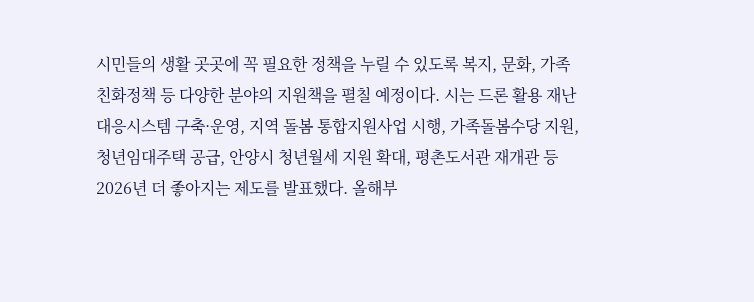시민들의 생활 곳곳에 꼭 필요한 정책을 누릴 수 있도록 복지, 문화, 가족친화정책 등 다양한 분야의 지원책을 펼칠 예정이다. 시는 드론 활용 재난 대응시스템 구축·운영, 지역 돌봄 통합지원사업 시행, 가족돌봄수당 지원, 청년임대주택 공급, 안양시 청년월세 지원 확대, 평촌도서관 재개관 등 2026년 더 좋아지는 제도를 발표했다. 올해부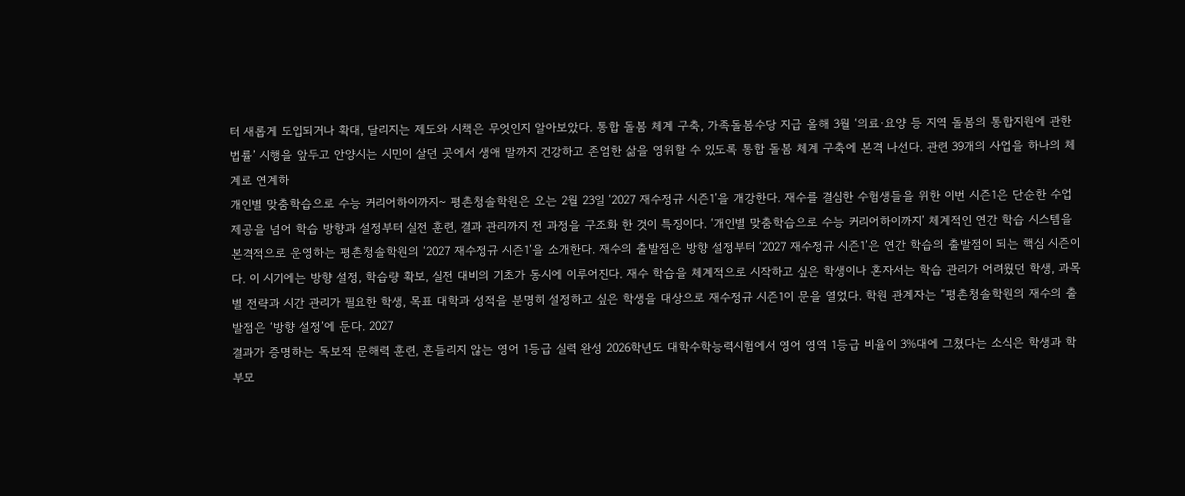터 새롭게 도입되거나 확대, 달리지는 제도와 시책은 무엇인지 알아보았다. 통합 돌봄 체계 구축, 가족돌봄수당 지급 올해 3월 ‘의료·요양 등 지역 돌봄의 통합지원에 관한 법률’ 시행을 앞두고 안양시는 시민이 살던 곳에서 생애 말까지 건강하고 존엄한 삶을 영위할 수 있도록 통합 돌봄 체계 구축에 본격 나선다. 관련 39개의 사업을 하나의 체계로 연계하
개인별 맞춤학습으로 수능 커리어하이까지~ 평촌청솔학원은 오는 2월 23일 ‘2027 재수정규 시즌1’을 개강한다. 재수를 결심한 수험생들을 위한 이번 시즌1은 단순한 수업 제공을 넘어 학습 방향과 설정부터 실전 훈련, 결과 관리까지 전 과정을 구조화 한 것이 특징이다. ‘개인별 맞춤학습으로 수능 커리어하이까지’ 체계적인 연간 학습 시스템을 본격적으로 운영하는 평촌청솔학원의 ‘2027 재수정규 시즌1’을 소개한다. 재수의 출발점은 방향 설정부터 ‘2027 재수정규 시즌1’은 연간 학습의 출발점이 되는 핵심 시즌이다. 이 시기에는 방향 설정, 학습량 확보, 실전 대비의 기초가 동시에 이루어진다. 재수 학습을 체계적으로 시작하고 싶은 학생이나 혼자서는 학습 관리가 어려웠던 학생, 과목별 전략과 시간 관리가 필요한 학생, 목표 대학과 성적을 분명히 설정하고 싶은 학생을 대상으로 재수정규 시즌1이 문을 열었다. 학원 관계자는 “평촌청솔학원의 재수의 출발점은 ‘방향 설정’에 둔다. 2027
결과가 증명하는 독보적 문해력 훈련, 흔들리지 않는 영어 1등급 실력 완성 2026학년도 대학수학능력시험에서 영어 영역 1등급 비율이 3%대에 그쳤다는 소식은 학생과 학부모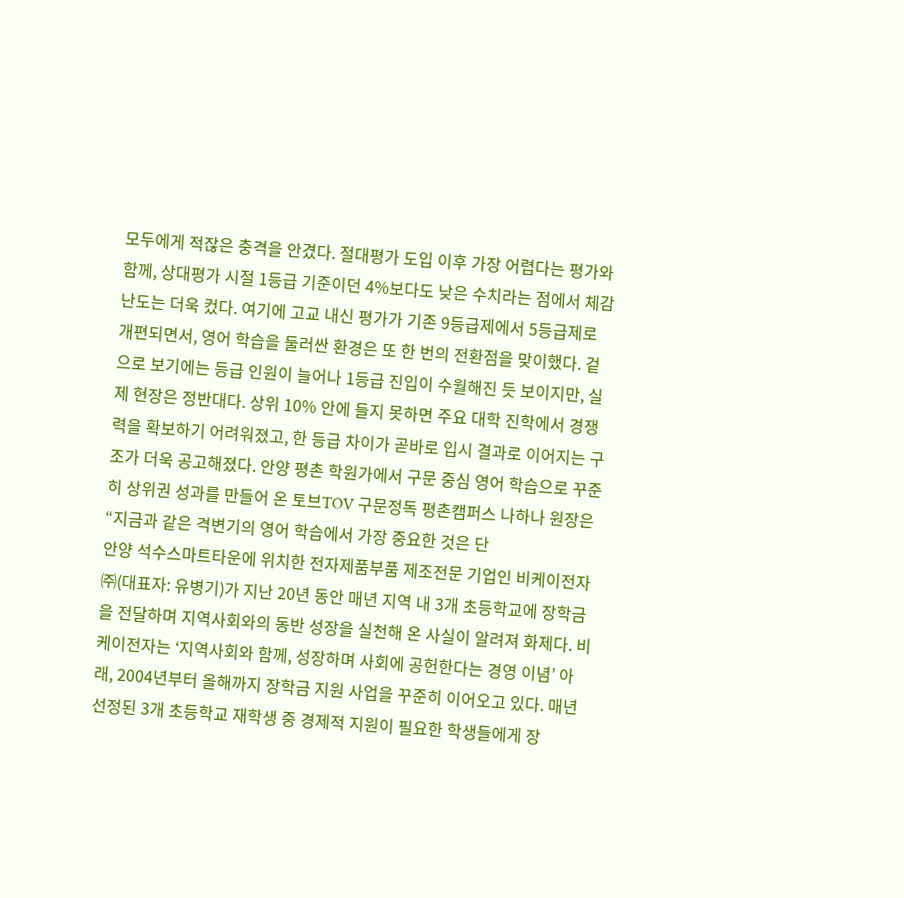모두에게 적잖은 충격을 안겼다. 절대평가 도입 이후 가장 어렵다는 평가와 함께, 상대평가 시절 1등급 기준이던 4%보다도 낮은 수치라는 점에서 체감 난도는 더욱 컸다. 여기에 고교 내신 평가가 기존 9등급제에서 5등급제로 개편되면서, 영어 학습을 둘러싼 환경은 또 한 번의 전환점을 맞이했다. 겉으로 보기에는 등급 인원이 늘어나 1등급 진입이 수월해진 듯 보이지만, 실제 현장은 정반대다. 상위 10% 안에 들지 못하면 주요 대학 진학에서 경쟁력을 확보하기 어려워졌고, 한 등급 차이가 곧바로 입시 결과로 이어지는 구조가 더욱 공고해졌다. 안양 평촌 학원가에서 구문 중심 영어 학습으로 꾸준히 상위권 성과를 만들어 온 토브TOV 구문정독 평촌캠퍼스 나하나 원장은 “지금과 같은 격변기의 영어 학습에서 가장 중요한 것은 단
안양 석수스마트타운에 위치한 전자제품부품 제조전문 기업인 비케이전자㈜(대표자: 유병기)가 지난 20년 동안 매년 지역 내 3개 초등학교에 장학금을 전달하며 지역사회와의 동반 성장을 실천해 온 사실이 알려져 화제다. 비케이전자는 ‘지역사회와 함께, 성장하며 사회에 공헌한다는 경영 이념’ 아래, 2004년부터 올해까지 장학금 지원 사업을 꾸준히 이어오고 있다. 매년 선정된 3개 초등학교 재학생 중 경제적 지원이 필요한 학생들에게 장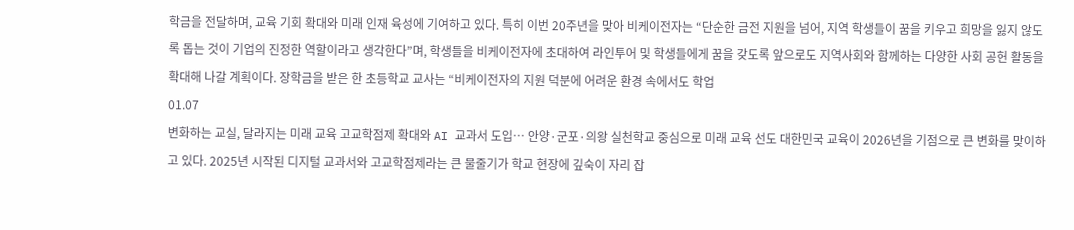학금을 전달하며, 교육 기회 확대와 미래 인재 육성에 기여하고 있다. 특히 이번 20주년을 맞아 비케이전자는 “단순한 금전 지원을 넘어, 지역 학생들이 꿈을 키우고 희망을 잃지 않도록 돕는 것이 기업의 진정한 역할이라고 생각한다”며, 학생들을 비케이전자에 초대하여 라인투어 및 학생들에게 꿈을 갖도록 앞으로도 지역사회와 함께하는 다양한 사회 공헌 활동을 확대해 나갈 계획이다. 장학금을 받은 한 초등학교 교사는 “비케이전자의 지원 덕분에 어려운 환경 속에서도 학업
01.07
변화하는 교실, 달라지는 미래 교육 고교학점제 확대와 AI 교과서 도입… 안양·군포·의왕 실천학교 중심으로 미래 교육 선도 대한민국 교육이 2026년을 기점으로 큰 변화를 맞이하고 있다. 2025년 시작된 디지털 교과서와 고교학점제라는 큰 물줄기가 학교 현장에 깊숙이 자리 잡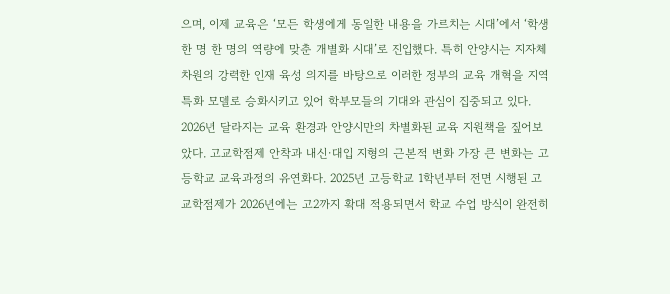으며, 이제 교육은 ‘모든 학생에게 동일한 내용을 가르치는 시대’에서 ‘학생 한 명 한 명의 역량에 맞춘 개별화 시대’로 진입했다. 특히 안양시는 지자체 차원의 강력한 인재 육성 의지를 바탕으로 이러한 정부의 교육 개혁을 지역 특화 모델로 승화시키고 있어 학부모들의 기대와 관심이 집중되고 있다. 2026년 달라지는 교육 환경과 안양시만의 차별화된 교육 지원책을 짚어보았다. 고교학점제 안착과 내신·대입 지형의 근본적 변화 가장 큰 변화는 고등학교 교육과정의 유연화다. 2025년 고등학교 1학년부터 전면 시행된 고교학점제가 2026년에는 고2까지 확대 적용되면서 학교 수업 방식이 완전히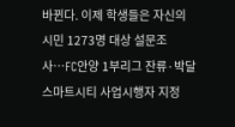바뀐다. 이제 학생들은 자신의
시민 1273명 대상 설문조사…FC안양 1부리그 잔류·박달스마트시티 사업시행자 지정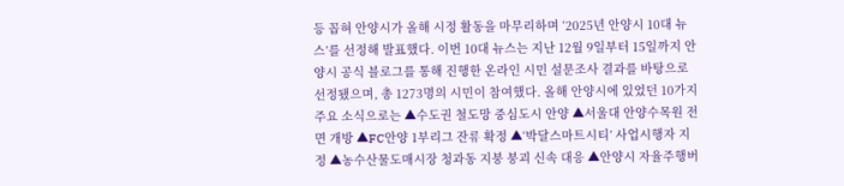등 꼽혀 안양시가 올해 시정 활동을 마무리하며 ‘2025년 안양시 10대 뉴스’를 선정해 발표했다. 이번 10대 뉴스는 지난 12월 9일부터 15일까지 안양시 공식 블로그를 통해 진행한 온라인 시민 설문조사 결과를 바탕으로 선정됐으며, 총 1273명의 시민이 참여했다. 올해 안양시에 있었던 10가지 주요 소식으로는 ▲수도권 철도망 중심도시 안양 ▲서울대 안양수목원 전면 개방 ▲FC안양 1부리그 잔류 확정 ▲‘박달스마트시티’ 사업시행자 지정 ▲농수산물도매시장 청과동 지붕 붕괴 신속 대응 ▲안양시 자율주행버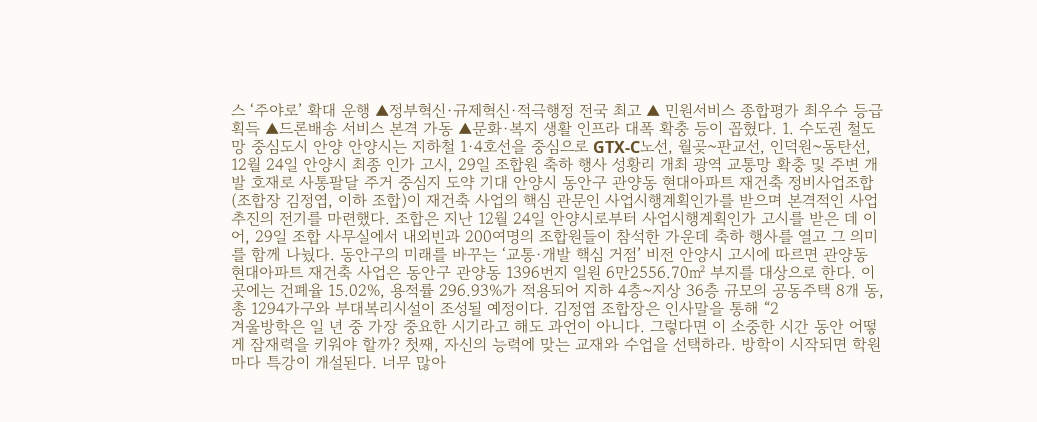스 ‘주야로’ 확대 운행 ▲정부혁신·규제혁신·적극행정 전국 최고 ▲ 민원서비스 종합평가 최우수 등급 획득 ▲드론배송 서비스 본격 가동 ▲문화·복지 생활 인프라 대폭 확충 등이 꼽혔다. 1. 수도권 철도망 중심도시 안양 안양시는 지하철 1·4호선을 중심으로 GTX-C노선, 월곶~판교선, 인덕원~동탄선,
12월 24일 안양시 최종 인가 고시, 29일 조합원 축하 행사 성황리 개최 광역 교통망 확충 및 주변 개발 호재로 사통팔달 주거 중심지 도약 기대 안양시 동안구 관양동 현대아파트 재건축 정비사업조합(조합장 김정엽, 이하 조합)이 재건축 사업의 핵심 관문인 사업시행계획인가를 받으며 본격적인 사업 추진의 전기를 마련했다. 조합은 지난 12월 24일 안양시로부터 사업시행계획인가 고시를 받은 데 이어, 29일 조합 사무실에서 내외빈과 200여명의 조합원들이 참석한 가운데 축하 행사를 열고 그 의미를 함께 나눴다. 동안구의 미래를 바꾸는 ‘교통·개발 핵심 거점’ 비전 안양시 고시에 따르면 관양동 현대아파트 재건축 사업은 동안구 관양동 1396번지 일원 6만2556.70㎡ 부지를 대상으로 한다. 이곳에는 건폐율 15.02%, 용적률 296.93%가 적용되어 지하 4층~지상 36층 규모의 공동주택 8개 동, 총 1294가구와 부대복리시설이 조성될 예정이다. 김정엽 조합장은 인사말을 통해 “2
겨울방학은 일 년 중 가장 중요한 시기라고 해도 과언이 아니다. 그렇다면 이 소중한 시간 동안 어떻게 잠재력을 키워야 할까? 첫째, 자신의 능력에 맞는 교재와 수업을 선택하라. 방학이 시작되면 학원마다 특강이 개설된다. 너무 많아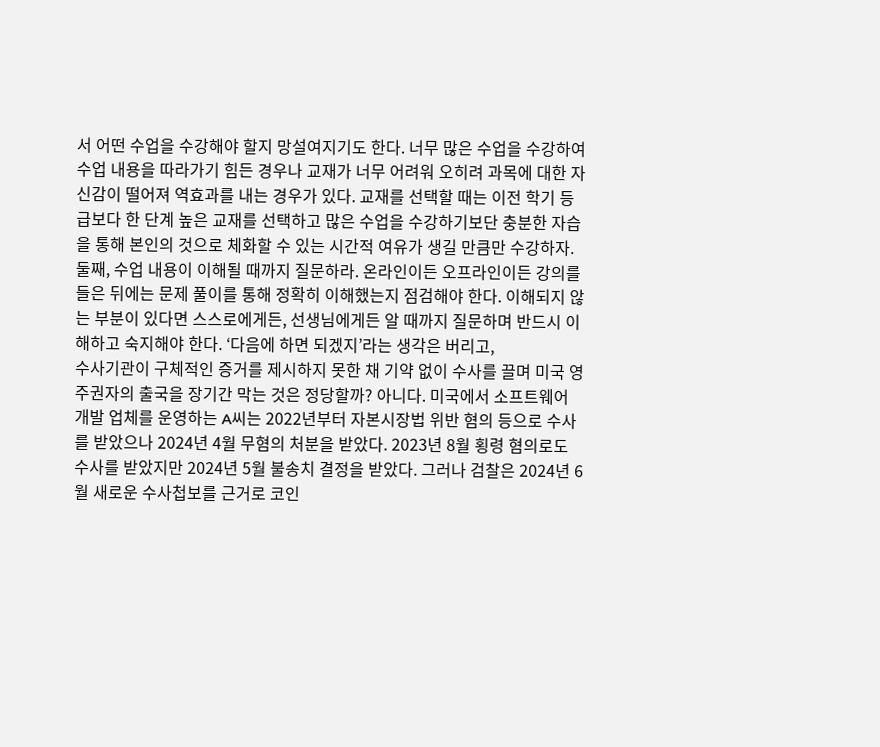서 어떤 수업을 수강해야 할지 망설여지기도 한다. 너무 많은 수업을 수강하여 수업 내용을 따라가기 힘든 경우나 교재가 너무 어려워 오히려 과목에 대한 자신감이 떨어져 역효과를 내는 경우가 있다. 교재를 선택할 때는 이전 학기 등급보다 한 단계 높은 교재를 선택하고 많은 수업을 수강하기보단 충분한 자습을 통해 본인의 것으로 체화할 수 있는 시간적 여유가 생길 만큼만 수강하자. 둘째, 수업 내용이 이해될 때까지 질문하라. 온라인이든 오프라인이든 강의를 들은 뒤에는 문제 풀이를 통해 정확히 이해했는지 점검해야 한다. 이해되지 않는 부분이 있다면 스스로에게든, 선생님에게든 알 때까지 질문하며 반드시 이해하고 숙지해야 한다. ‘다음에 하면 되겠지’라는 생각은 버리고,
수사기관이 구체적인 증거를 제시하지 못한 채 기약 없이 수사를 끌며 미국 영주권자의 출국을 장기간 막는 것은 정당할까? 아니다. 미국에서 소프트웨어 개발 업체를 운영하는 A씨는 2022년부터 자본시장법 위반 혐의 등으로 수사를 받았으나 2024년 4월 무혐의 처분을 받았다. 2023년 8월 횡령 혐의로도 수사를 받았지만 2024년 5월 불송치 결정을 받았다. 그러나 검찰은 2024년 6월 새로운 수사첩보를 근거로 코인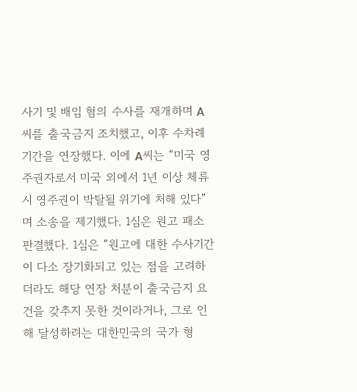사기 및 배임 혐의 수사를 재개하며 A씨를 출국금지 조치했고, 이후 수차례 기간을 연장했다. 이에 A씨는 “미국 영주권자로서 미국 외에서 1년 이상 체류 시 영주권이 박탈될 위기에 처해 있다”며 소송을 제기했다. 1심은 원고 패소 판결했다. 1심은 “원고에 대한 수사기간이 다소 장기화되고 있는 점을 고려하더라도 해당 연장 처분이 출국금지 요건을 갖추지 못한 것이라거나, 그로 인해 달성하려는 대한민국의 국가 형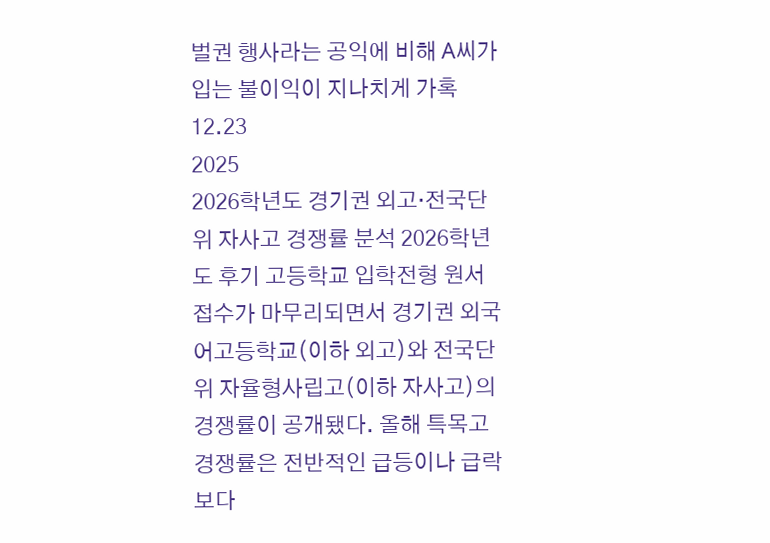벌권 행사라는 공익에 비해 A씨가 입는 불이익이 지나치게 가혹
12.23
2025
2026학년도 경기권 외고·전국단위 자사고 경쟁률 분석 2026학년도 후기 고등학교 입학전형 원서접수가 마무리되면서 경기권 외국어고등학교(이하 외고)와 전국단위 자율형사립고(이하 자사고)의 경쟁률이 공개됐다. 올해 특목고 경쟁률은 전반적인 급등이나 급락보다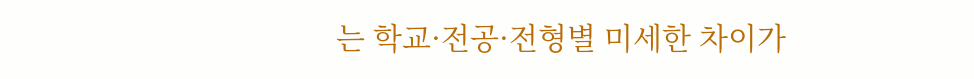는 학교·전공·전형별 미세한 차이가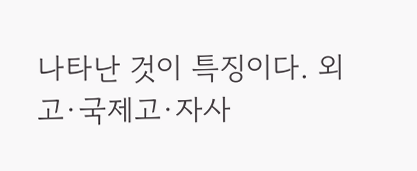나타난 것이 특징이다. 외고·국제고·자사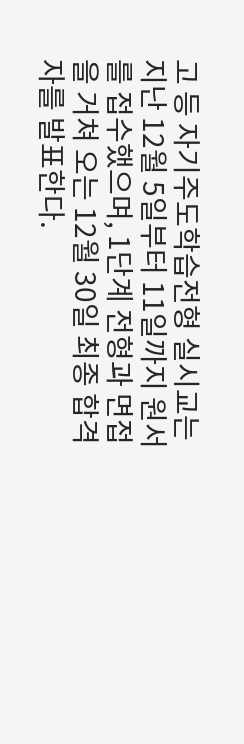고 등 자기주도학습전형 실시교는 지난 12월 5일부터 11일까지 원서를 접수했으며, 1단계 전형과 면접을 거쳐 오는 12월 30일 최종 합격자를 발표한다.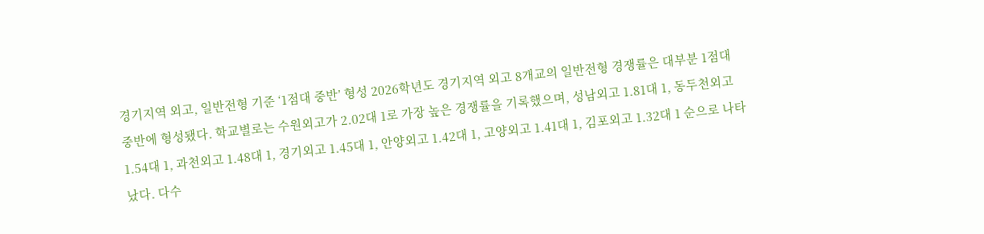경기지역 외고, 일반전형 기준 ‘1점대 중반’ 형성 2026학년도 경기지역 외고 8개교의 일반전형 경쟁률은 대부분 1점대 중반에 형성됐다. 학교별로는 수원외고가 2.02대 1로 가장 높은 경쟁률을 기록했으며, 성남외고 1.81대 1, 동두천외고 1.54대 1, 과천외고 1.48대 1, 경기외고 1.45대 1, 안양외고 1.42대 1, 고양외고 1.41대 1, 김포외고 1.32대 1 순으로 나타났다. 다수